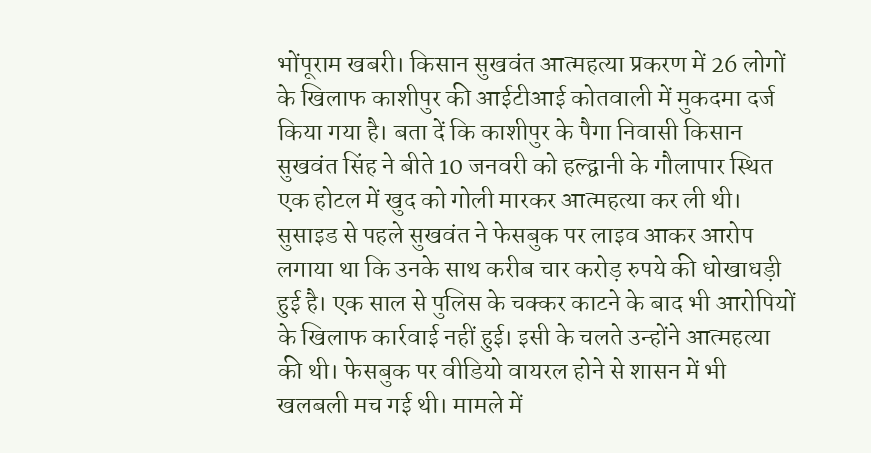भोंपूराम खबरी। किसान सुखवंत आत्महत्या प्रकरण में 26 लोगों के खिलाफ काशीपुर की आईटीआई कोतवाली में मुकदमा दर्ज किया गया है। बता दें कि काशीपुर के पैगा निवासी किसान सुखवंत सिंह ने बीते 10 जनवरी को हल्द्वानी के गौलापार स्थित एक होटल में खुद को गोली मारकर आत्महत्या कर ली थी। सुसाइड से पहले सुखवंत ने फेसबुक पर लाइव आकर आरोप लगाया था कि उनके साथ करीब चार करोड़ रुपये की धोखाधड़ी हुई है। एक साल से पुलिस के चक्कर काटने के बाद भी आरोपियों के खिलाफ कार्रवाई नहीं हुई। इसी के चलते उन्होंने आत्महत्या की थी। फेसबुक पर वीडियो वायरल होने से शासन में भी खलबली मच गई थी। मामले में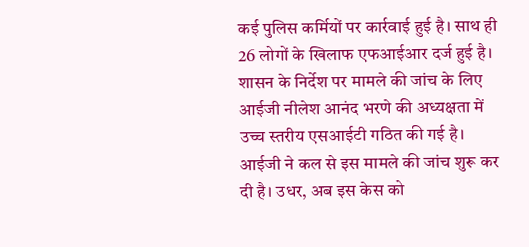कई पुलिस कर्मियों पर कार्रवाई हुई है। साथ ही 26 लोगों के खिलाफ एफआईआर दर्ज हुई है। शासन के निर्देश पर मामले की जांच के लिए आईजी नीलेश आनंद भरणे की अध्यक्षता में उच्च स्तरीय एसआईटी गठित की गई है। आईजी ने कल से इस मामले की जांच शुरू कर दी है। उधर, अब इस केस को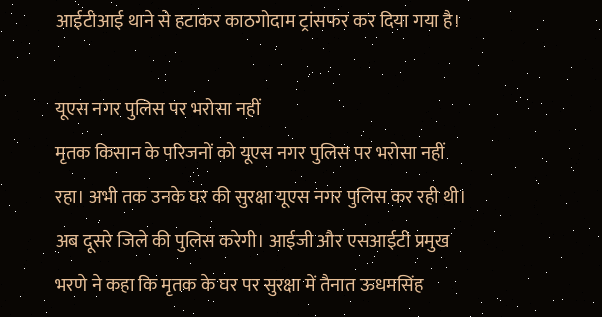आईटीआई थाने से हटाकर काठगोदाम ट्रांसफर कर दिया गया है।

यूएस नगर पुलिस पर भरोसा नहीं
मृतक किसान के परिजनों को यूएस नगर पुलिस पर भरोसा नहीं रहा। अभी तक उनके घर की सुरक्षा यूएस नगर पुलिस कर रही थी। अब दूसरे जिले की पुलिस करेगी। आईजी और एसआईटी प्रमुख भरणे ने कहा कि मृतक के घर पर सुरक्षा में तैनात ऊधमसिंह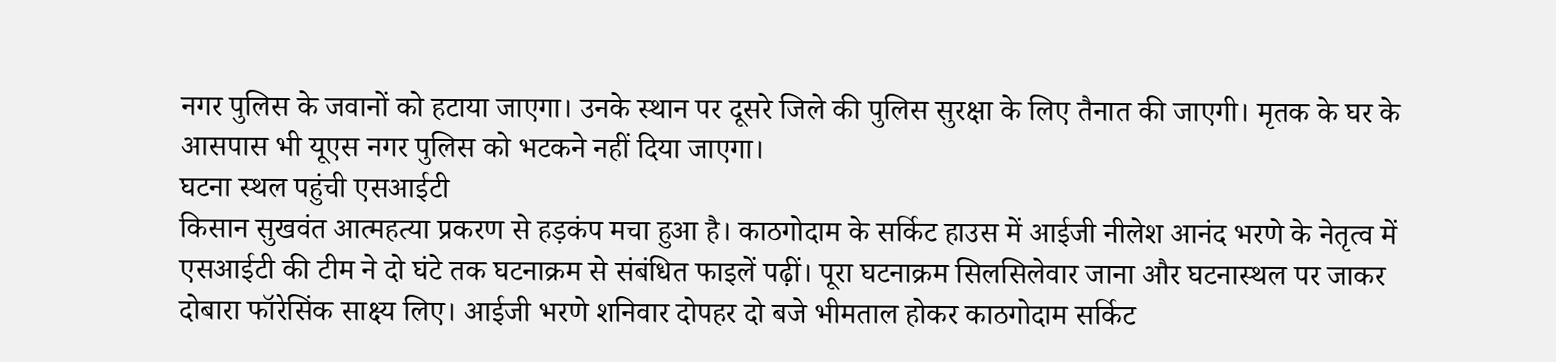नगर पुलिस के जवानों को हटाया जाएगा। उनके स्थान पर दूसरे जिले की पुलिस सुरक्षा के लिए तैनात की जाएगी। मृतक के घर के आसपास भी यूएस नगर पुलिस को भटकने नहीं दिया जाएगा।
घटना स्थल पहुंची एसआईटी
किसान सुखवंत आत्महत्या प्रकरण से हड़कंप मचा हुआ है। काठगोदाम के सर्किट हाउस में आईजी नीलेश आनंद भरणे के नेतृत्व में एसआईटी की टीम ने दो घंटे तक घटनाक्रम से संबंधित फाइलें पढ़ीं। पूरा घटनाक्रम सिलसिलेवार जाना और घटनास्थल पर जाकर दोबारा फॉरेसिंक साक्ष्य लिए। आईजी भरणे शनिवार दोपहर दो बजे भीमताल होकर काठगोदाम सर्किट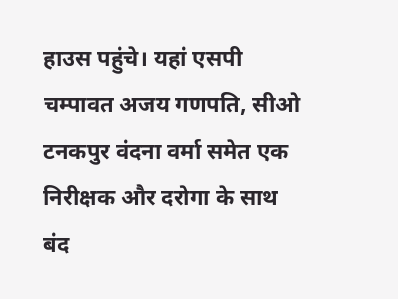हाउस पहुंचे। यहां एसपी चम्पावत अजय गणपति, सीओ टनकपुर वंदना वर्मा समेत एक निरीक्षक और दरोगा के साथ बंद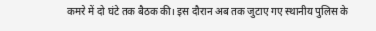कमरे में दो घंटे तक बैठक की। इस दौरान अब तक जुटाए गए स्थानीय पुलिस के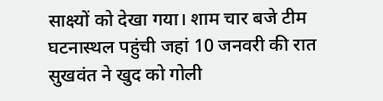साक्ष्यों को देखा गया। शाम चार बजे टीम घटनास्थल पहुंची जहां 10 जनवरी की रात सुखवंत ने खुद को गोली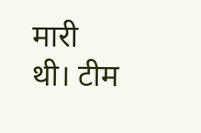मारी थी। टीम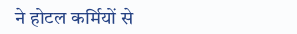ने होटल कर्मियों से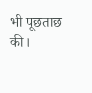भी पूछताछ की।